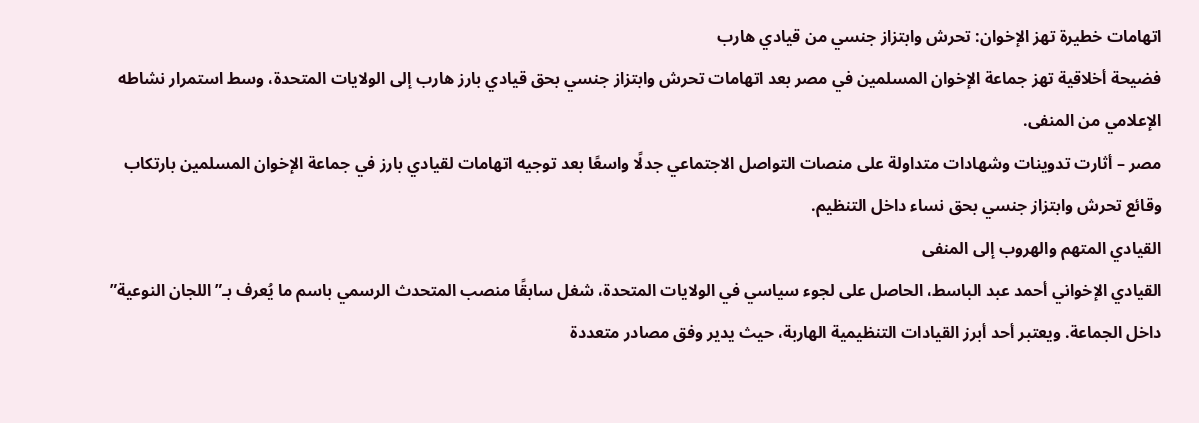اتهامات خطيرة تهز الإخوان: تحرش وابتزاز جنسي من قيادي هارب
فضيحة أخلاقية تهز جماعة الإخوان المسلمين في مصر بعد اتهامات تحرش وابتزاز جنسي بحق قيادي بارز هارب إلى الولايات المتحدة، وسط استمرار نشاطه الإعلامي من المنفى.
مصر – أثارت تدوينات وشهادات متداولة على منصات التواصل الاجتماعي جدلًا واسعًا بعد توجيه اتهامات لقيادي بارز في جماعة الإخوان المسلمين بارتكاب وقائع تحرش وابتزاز جنسي بحق نساء داخل التنظيم.
القيادي المتهم والهروب إلى المنفى
القيادي الإخواني أحمد عبد الباسط، الحاصل على لجوء سياسي في الولايات المتحدة، شغل سابقًا منصب المتحدث الرسمي باسم ما يُعرف بـ”اللجان النوعية” داخل الجماعة. ويعتبر أحد أبرز القيادات التنظيمية الهاربة، حيث يدير وفق مصادر متعددة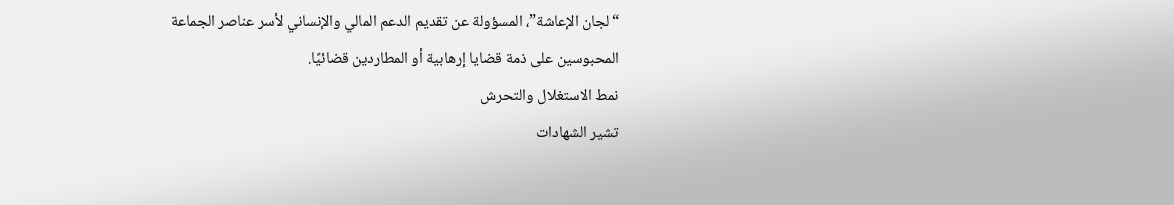“لجان الإعاشة”، المسؤولة عن تقديم الدعم المالي والإنساني لأسر عناصر الجماعة المحبوسين على ذمة قضايا إرهابية أو المطاردين قضائيًا.
نمط الاستغلال والتحرش
تشير الشهادات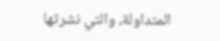المتداولة، والتي نشرتها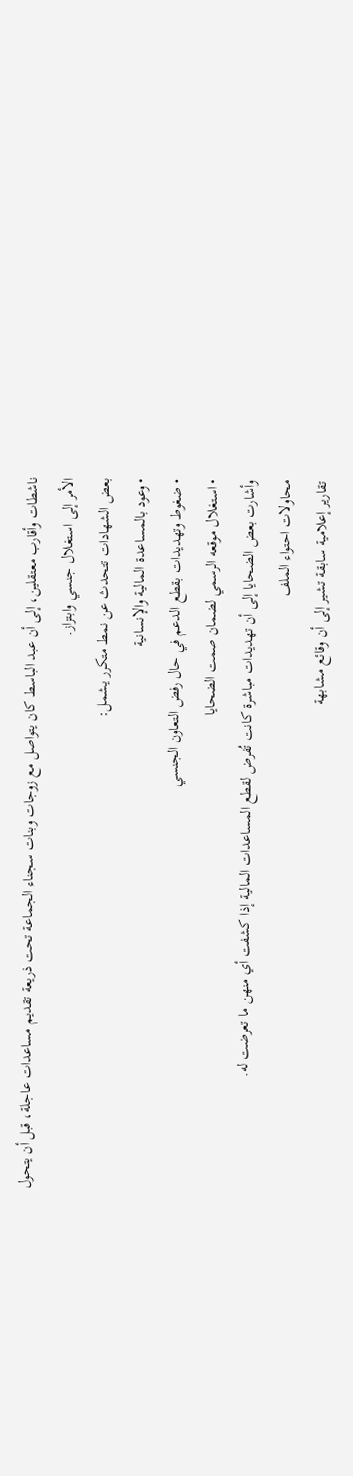ناشطات وأقارب معتقلين، إلى أن عبد الباسط كان يتواصل مع زوجات وبنات سجناء الجماعة تحت ذريعة تقديم مساعدات عاجلة، قبل أن يتحول الأمر إلى استغلال جنسي وابتزاز.
بعض الشهادات تتحدث عن نمط متكرر يشمل:
• وعود بالمساعدة المالية والإنسانية
• ضغوط وتهديدات بقطع الدعم في حال رفض التعاون الجنسي
• استغلال موقعه الرسمي لضمان صمت الضحايا
وأشارت بعض الضحايا إلى أن تهديدات مباشرة كانت تُفرض لقطع المساعدات المالية إذا كشفت أي منهن ما تعرضت له.
محاولات احتواء الملف
تقارير إعلامية سابقة تشير إلى أن وقائع مشابهة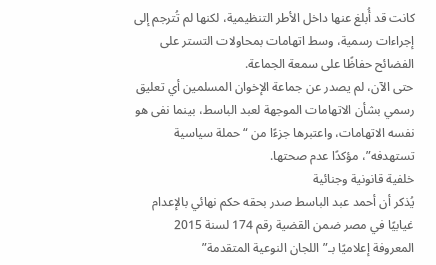كانت قد أُبلغ عنها داخل الأطر التنظيمية، لكنها لم تُترجم إلى إجراءات رسمية، وسط اتهامات بمحاولات التستر على الفضائح حفاظًا على سمعة الجماعة.
حتى الآن، لم يصدر عن جماعة الإخوان المسلمين أي تعليق رسمي بشأن الاتهامات الموجهة لعبد الباسط، بينما نفى هو نفسه الاتهامات، واعتبرها جزءًا من “حملة سياسية تستهدفه”، مؤكدًا عدم صحتها.
خلفية قانونية وجنائية
يُذكر أن أحمد عبد الباسط صدر بحقه حكم نهائي بالإعدام غيابيًا في مصر ضمن القضية رقم 174 لسنة 2015 المعروفة إعلاميًا بـ”اللجان النوعية المتقدمة”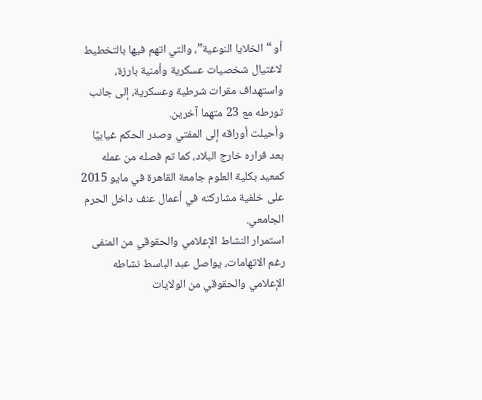أو “الخلايا النوعية”، والتي اتهم فيها بالتخطيط لاغتيال شخصيات عسكرية وأمنية بارزة، واستهداف مقرات شرطية وعسكرية، إلى جانب تورطه مع 23 متهما آخرين.
وأحيلت أوراقه إلى المفتي وصدر الحكم غيابيًا بعد فراره خارج البلاد، كما تم فصله من عمله كمعيد بكلية العلوم جامعة القاهرة في مايو 2015 على خلفية مشاركته في أعمال عنف داخل الحرم الجامعي.
استمرار النشاط الإعلامي والحقوقي من المنفى
رغم الاتهامات، يواصل عبد الباسط نشاطه الإعلامي والحقوقي من الولايات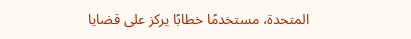المتحدة، مستخدمًا خطابًا يركز على قضايا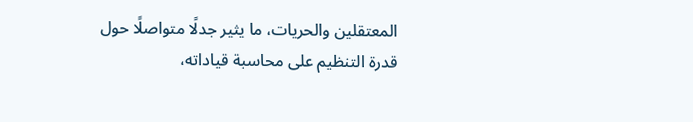المعتقلين والحريات، ما يثير جدلًا متواصلًا حول قدرة التنظيم على محاسبة قياداته،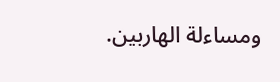ومساءلة الهاربين.